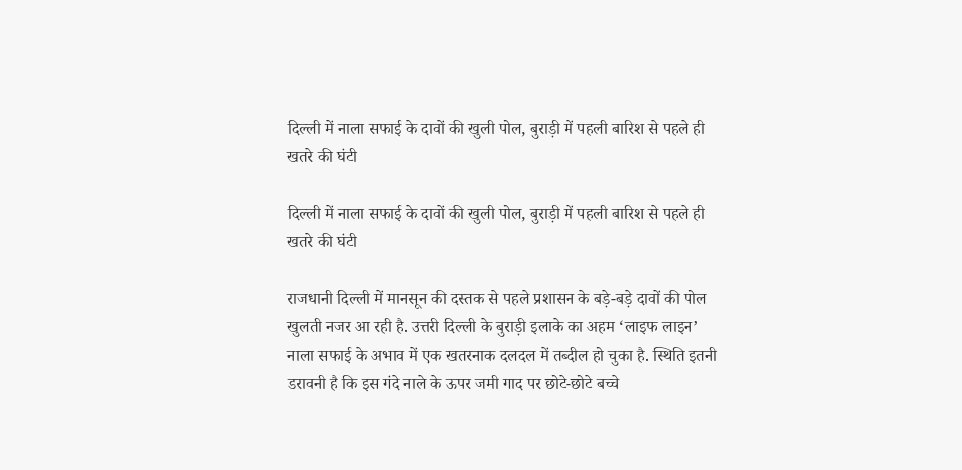दिल्ली में नाला सफाई के दावों की खुली पोल, बुराड़ी में पहली बारिश से पहले ही खतरे की घंटी

दिल्ली में नाला सफाई के दावों की खुली पोल, बुराड़ी में पहली बारिश से पहले ही खतरे की घंटी

राजधानी दिल्ली में मानसून की दस्तक से पहले प्रशासन के बड़े-बड़े दावों की पोल खुलती नजर आ रही है. उत्तरी दिल्ली के बुराड़ी इलाके का अहम ‘लाइफ लाइन’ नाला सफाई के अभाव में एक खतरनाक दलदल में तब्दील हो चुका है. स्थिति इतनी डरावनी है कि इस गंदे नाले के ऊपर जमी गाद पर छोटे-छोटे बच्चे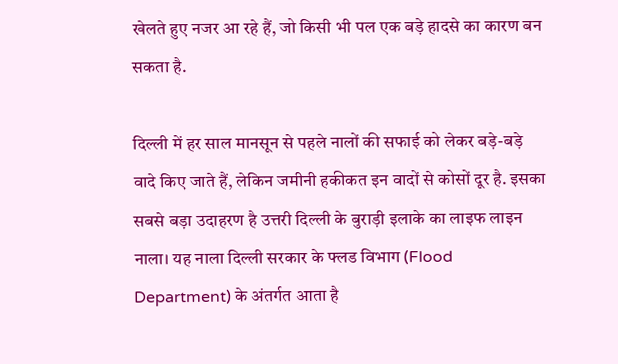खेलते हुए नजर आ रहे हैं, जो किसी भी पल एक बड़े हादसे का कारण बन सकता है.

दिल्ली में हर साल मानसून से पहले नालों की सफाई को लेकर बड़े-बड़े वादे किए जाते हैं, लेकिन जमीनी हकीकत इन वादों से कोसों दूर है. इसका सबसे बड़ा उदाहरण है उत्तरी दिल्ली के बुराड़ी इलाके का लाइफ लाइन नाला। यह नाला दिल्ली सरकार के फ्लड विभाग (Flood Department) के अंतर्गत आता है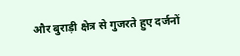और बुराड़ी क्षेत्र से गुजरते हुए दर्जनों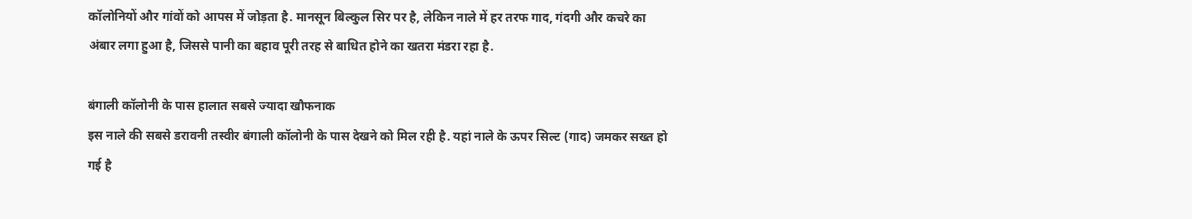कॉलोनियों और गांवों को आपस में जोड़ता है. मानसून बिल्कुल सिर पर है, लेकिन नाले में हर तरफ गाद, गंदगी और कचरे का अंबार लगा हुआ है, जिससे पानी का बहाव पूरी तरह से बाधित होने का खतरा मंडरा रहा है.

बंगाली कॉलोनी के पास हालात सबसे ज्यादा खौफनाक
इस नाले की सबसे डरावनी तस्वीर बंगाली कॉलोनी के पास देखने को मिल रही है. यहां नाले के ऊपर सिल्ट (गाद) जमकर सख्त हो गई है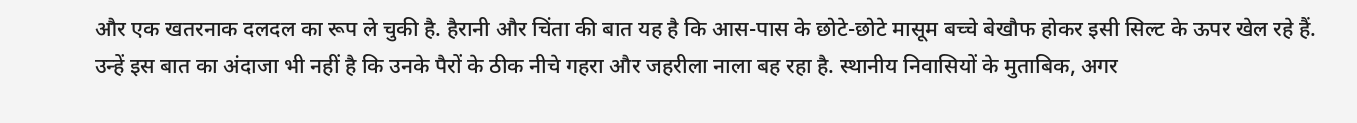और एक खतरनाक दलदल का रूप ले चुकी है. हैरानी और चिंता की बात यह है कि आस-पास के छोटे-छोटे मासूम बच्चे बेखौफ होकर इसी सिल्ट के ऊपर खेल रहे हैं. उन्हें इस बात का अंदाजा भी नहीं है कि उनके पैरों के ठीक नीचे गहरा और जहरीला नाला बह रहा है. स्थानीय निवासियों के मुताबिक, अगर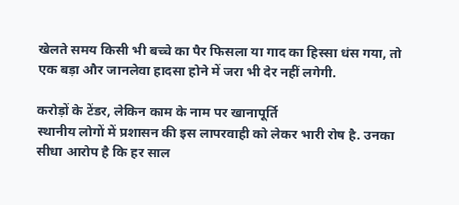खेलते समय किसी भी बच्चे का पैर फिसला या गाद का हिस्सा धंस गया, तो एक बड़ा और जानलेवा हादसा होने में जरा भी देर नहीं लगेगी.

करोड़ों के टेंडर, लेकिन काम के नाम पर खानापूर्ति
स्थानीय लोगों में प्रशासन की इस लापरवाही को लेकर भारी रोष है. उनका सीधा आरोप है कि हर साल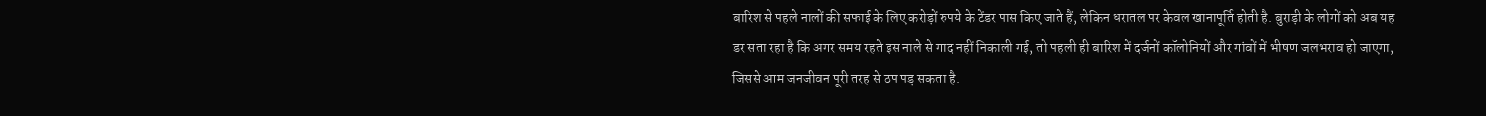बारिश से पहले नालों की सफाई के लिए करोड़ों रुपये के टेंडर पास किए जाते हैं, लेकिन धरातल पर केवल खानापूर्ति होती है. बुराड़ी के लोगों को अब यह डर सता रहा है कि अगर समय रहते इस नाले से गाद नहीं निकाली गई, तो पहली ही बारिश में दर्जनों कॉलोनियों और गांवों में भीषण जलभराव हो जाएगा, जिससे आम जनजीवन पूरी तरह से ठप पड़ सकता है.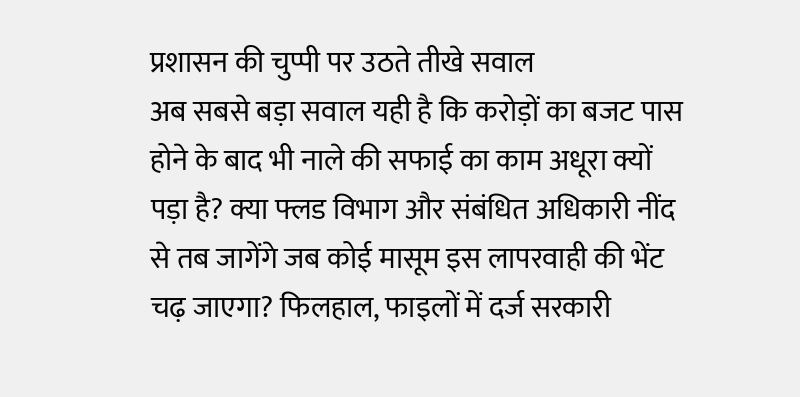प्रशासन की चुप्पी पर उठते तीखे सवाल
अब सबसे बड़ा सवाल यही है कि करोड़ों का बजट पास होने के बाद भी नाले की सफाई का काम अधूरा क्यों पड़ा है? क्या फ्लड विभाग और संबंधित अधिकारी नींद से तब जागेंगे जब कोई मासूम इस लापरवाही की भेंट चढ़ जाएगा? फिलहाल, फाइलों में दर्ज सरकारी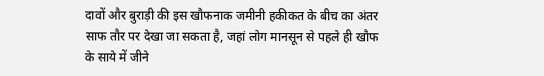दावों और बुराड़ी की इस खौफनाक जमीनी हकीकत के बीच का अंतर साफ तौर पर देखा जा सकता है, जहां लोग मानसून से पहले ही खौफ के साये में जीने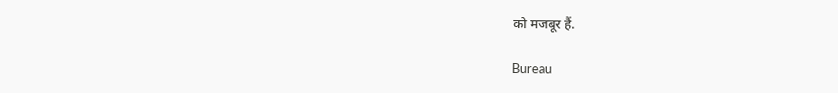को मजबूर हैं.

Bureau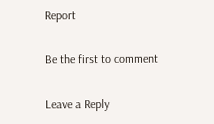Report

Be the first to comment

Leave a Reply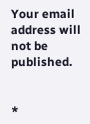Your email address will not be published.


*